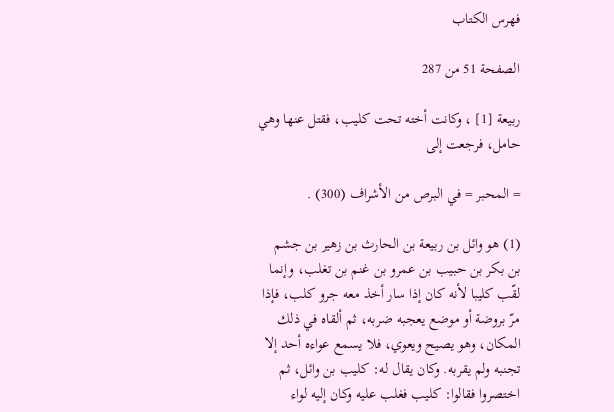فهرس الكتاب

الصفحة 51 من 287

ربيعة [1] ، وكانت أخته تحت كليب، فقتل عنها وهي حامل، فرجعت إلى

= المحبر = في البرص من الأشراف (300) .

(1) هو وائل بن ربيعة بن الحارث بن زهير بن جشم بن بكر بن حبيب بن عمرو بن غنم بن تغلب، وإنما لقّب كليبا لأنه كان إذا سار أخذ معه جرو كلب، فإذا مرّ بروضة أو موضع يعجبه ضربه، ثم ألقاه في ذلك المكان، وهو يصيح ويعوي، فلا يسمع عواءه أحد إلا تجنبه ولم يقربه. وكان يقال له: كليب بن وائل، ثم اختصروا فقالوا: كليب فغلب عليه وكان إليه لواء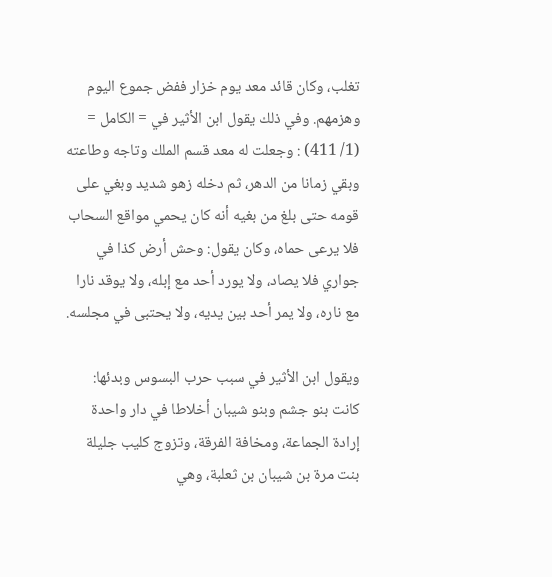تغلب، وكان قائد معد يوم خزار ففض جموع اليوم وهزمهم. وفي ذلك يقول ابن الأثير في = الكامل = (1/ 411) : وجعلت له معد قسم الملك وتاجه وطاعته وبقي زمانا من الدهر، ثم دخله زهو شديد وبغي على قومه حتى بلغ من بغيه أنه كان يحمي مواقع السحاب فلا يرعى حماه، وكان يقول: وحش أرض كذا في جواري فلا يصاد، ولا يورد أحد مع إبله، ولا يوقد نارا مع ناره، ولا يمر أحد بين يديه، ولا يحتبى في مجلسه.

ويقول ابن الأثير في سبب حرب البسوس وبدئها: كانت بنو جشم وبنو شيبان أخلاطا في دار واحدة إرادة الجماعة، ومخافة الفرقة، وتزوج كليب جليلة بنت مرة بن شيبان بن ثعلبة، وهي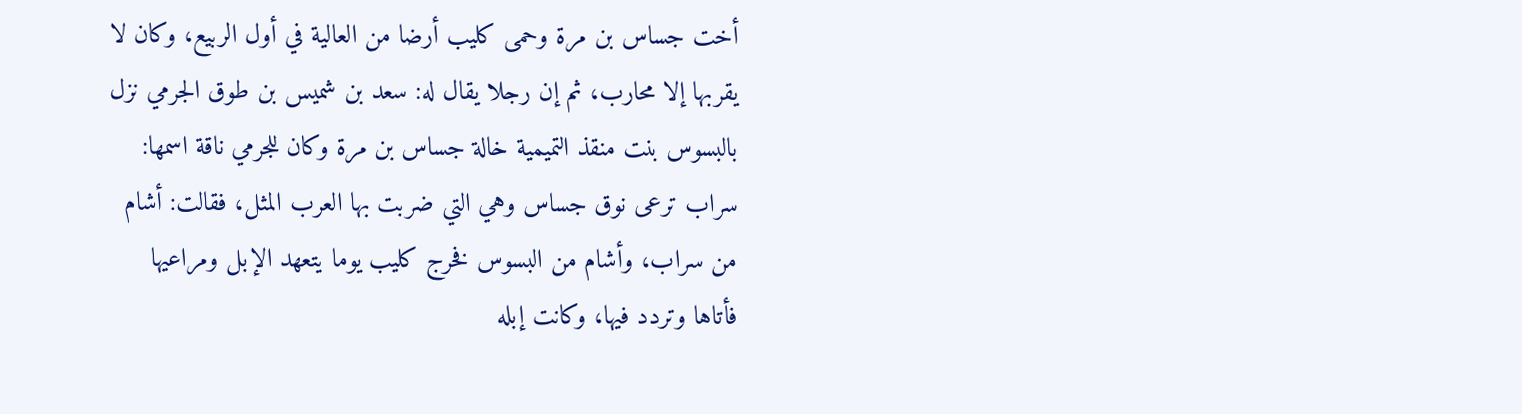أخت جساس بن مرة وحمى كليب أرضا من العالية في أول الربيع، وكان لا يقربها إلا محارب، ثم إن رجلا يقال له: سعد بن شميس بن طوق الجرمي نزل بالبسوس بنت منقذ التميمية خالة جساس بن مرة وكان للجرمي ناقة اسمها: سراب ترعى نوق جساس وهي التي ضربت بها العرب المثل، فقالت: أشام من سراب، وأشام من البسوس فخرج كليب يوما يتعهد الإبل ومراعيها فأتاها وتردد فيها، وكانت إبله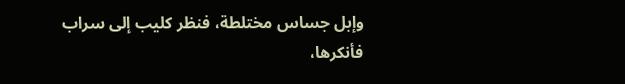وإبل جساس مختلطة، فنظر كليب إلى سراب فأنكرها،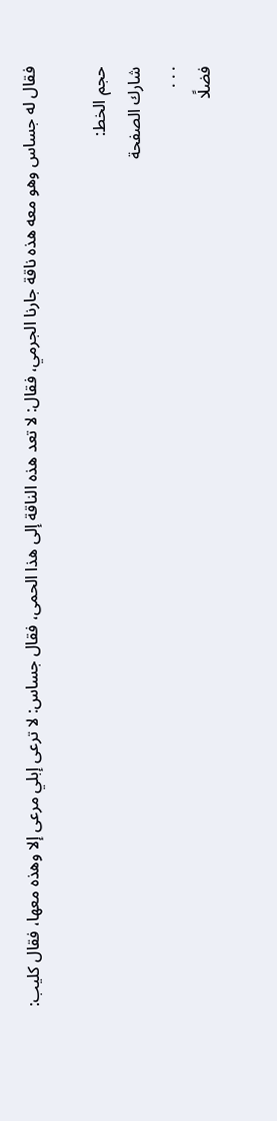فقال له جساس وهو معه هذه ناقة جارنا الجرمي، فقال: لا تعد هذه الناقة إلى هذا الحمى، فقال جساس: لا ترعى إبلي مرعى إلا وهذه معها، فقال كليب:

حجم الخط:
شارك الصفحة
. . .
فضلًا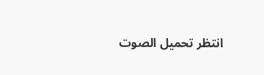انتظر تحميل الصوت